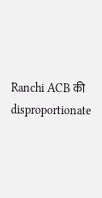Ranchi ACB की disproportionate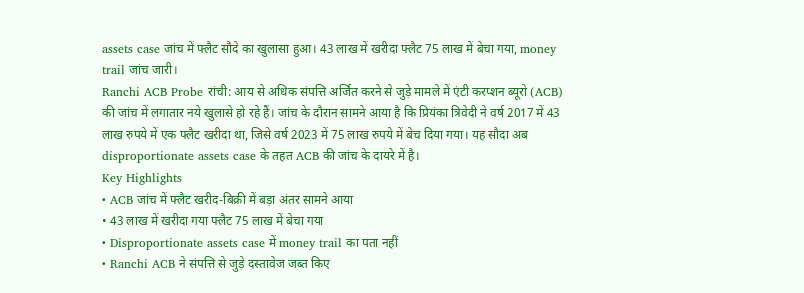assets case जांच में फ्लैट सौदे का खुलासा हुआ। 43 लाख में खरीदा फ्लैट 75 लाख में बेचा गया, money trail जांच जारी।
Ranchi ACB Probe रांची: आय से अधिक संपत्ति अर्जित करने से जुड़े मामले में एंटी करप्शन ब्यूरो (ACB) की जांच में लगातार नये खुलासे हो रहे हैं। जांच के दौरान सामने आया है कि प्रियंका त्रिवेदी ने वर्ष 2017 में 43 लाख रुपये में एक फ्लैट खरीदा था, जिसे वर्ष 2023 में 75 लाख रुपये में बेच दिया गया। यह सौदा अब disproportionate assets case के तहत ACB की जांच के दायरे में है।
Key Highlights
• ACB जांच में फ्लैट खरीद-बिक्री में बड़ा अंतर सामने आया
• 43 लाख में खरीदा गया फ्लैट 75 लाख में बेचा गया
• Disproportionate assets case में money trail का पता नहीं
• Ranchi ACB ने संपत्ति से जुड़े दस्तावेज जब्त किए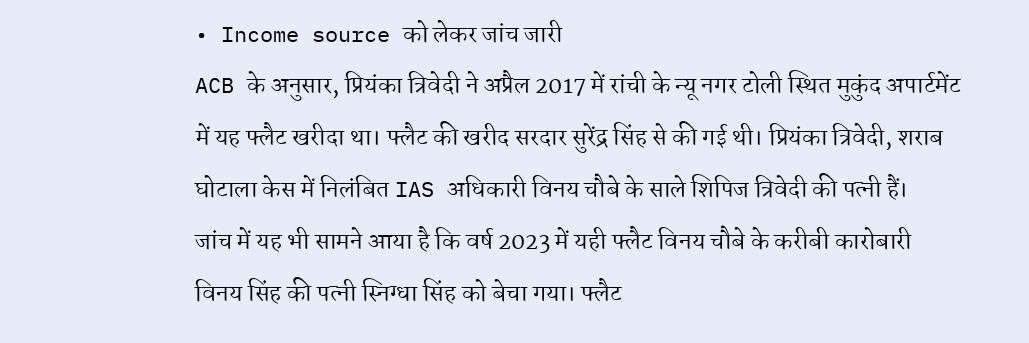• Income source को लेकर जांच जारी
ACB के अनुसार, प्रियंका त्रिवेदी ने अप्रैल 2017 में रांची के न्यू नगर टोली स्थित मुकुंद अपार्टमेंट में यह फ्लैट खरीदा था। फ्लैट की खरीद सरदार सुरेंद्र सिंह से की गई थी। प्रियंका त्रिवेदी, शराब घोटाला केस में निलंबित IAS अधिकारी विनय चौबे के साले शिपिज त्रिवेदी की पत्नी हैं।
जांच में यह भी सामने आया है कि वर्ष 2023 में यही फ्लैट विनय चौबे के करीबी कारोबारी विनय सिंह की पत्नी स्निग्धा सिंह को बेचा गया। फ्लैट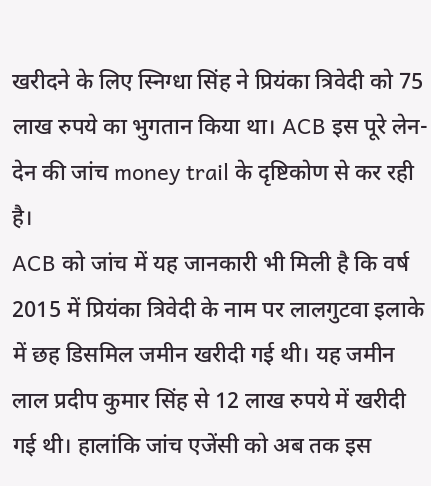खरीदने के लिए स्निग्धा सिंह ने प्रियंका त्रिवेदी को 75 लाख रुपये का भुगतान किया था। ACB इस पूरे लेन-देन की जांच money trail के दृष्टिकोण से कर रही है।
ACB को जांच में यह जानकारी भी मिली है कि वर्ष 2015 में प्रियंका त्रिवेदी के नाम पर लालगुटवा इलाके में छह डिसमिल जमीन खरीदी गई थी। यह जमीन लाल प्रदीप कुमार सिंह से 12 लाख रुपये में खरीदी गई थी। हालांकि जांच एजेंसी को अब तक इस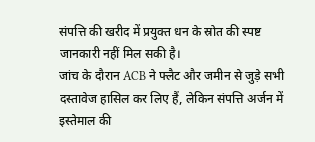संपत्ति की खरीद में प्रयुक्त धन के स्रोत की स्पष्ट जानकारी नहीं मिल सकी है।
जांच के दौरान ACB ने फ्लैट और जमीन से जुड़े सभी दस्तावेज हासिल कर लिए हैं, लेकिन संपत्ति अर्जन में इस्तेमाल की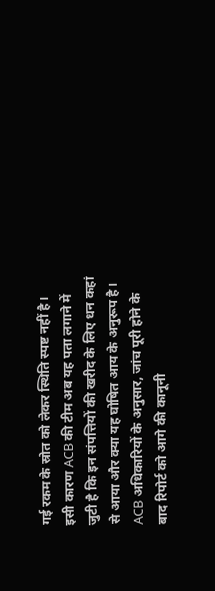गई रकम के स्रोत को लेकर स्थिति स्पष्ट नहीं है। इसी कारण ACB की टीम अब यह पता लगाने में जुटी है कि इन संपत्तियों की खरीद के लिए धन कहां से आया और क्या यह घोषित आय के अनुरूप है।
ACB अधिकारियों के अनुसार, जांच पूरी होने के बाद रिपोर्ट को आगे की कानूनी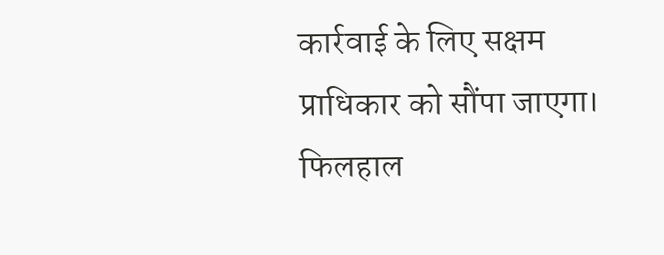कार्रवाई के लिए सक्षम प्राधिकार को सौंपा जाएगा। फिलहाल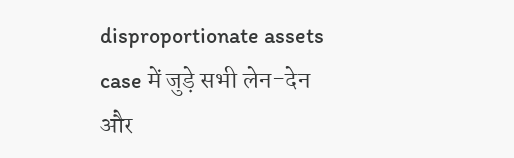disproportionate assets case में जुड़े सभी लेन-देन और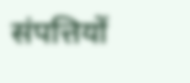संपत्तियों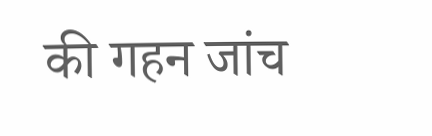की गहन जांच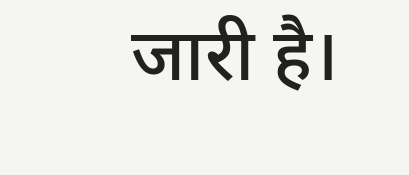जारी है।